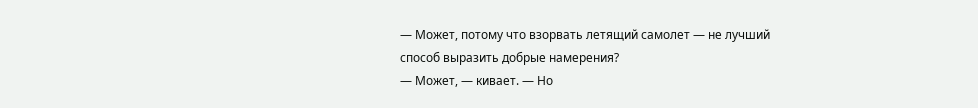— Может, потому что взорвать летящий самолет — не лучший способ выразить добрые намерения?
— Может, — кивает. — Но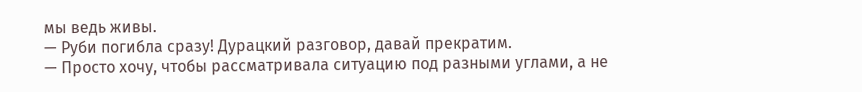мы ведь живы.
— Руби погибла сразу! Дурацкий разговор, давай прекратим.
— Просто хочу, чтобы рассматривала ситуацию под разными углами, а не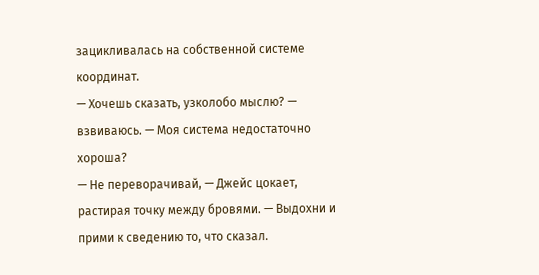зацикливалась на собственной системе координат.
— Хочешь сказать, узколобо мыслю? — взвиваюсь. — Моя система недостаточно хороша?
— Не переворачивай, — Джейс цокает, растирая точку между бровями. — Выдохни и прими к сведению то, что сказал.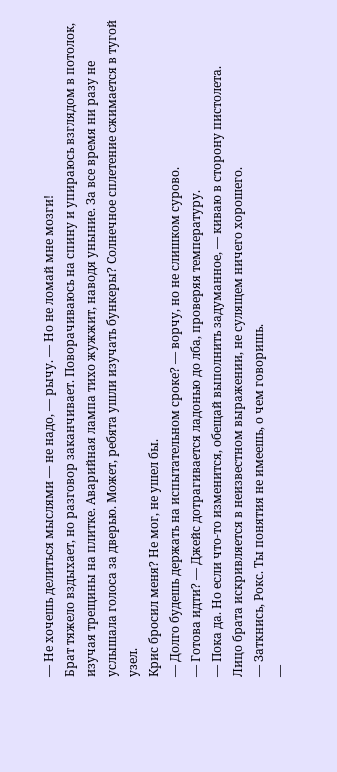— Не хочешь делиться мыслями — не надо, — рычу. — Но не ломай мне мозги!
Брат тяжело вздыхает, но разговор заканчивает. Поворачиваюсь на спину и упираюсь взглядом в потолок, изучая трещины на плитке. Аварийная лампа тихо жужжит, наводя уныние. За все время ни разу не услышала голоса за дверью. Может, ребята ушли изучать бункеры? Солнечное сплетение сжимается в тугой узел.
Крис бросил меня? Не мог, не ушел бы.
— Долго будешь держать на испытательном сроке? — ворчу, но не слишком сурово.
— Готова идти? — Джейс дотрагивается ладонью до лба, проверяя температуру.
— Пока да. Но если что-то изменится, обещай выполнить задуманное, — киваю в сторону пистолета.
Лицо брата искривляется в неизвестном выражении, не сулящем ничего хорошего.
— Заткнись, Рокс. Ты понятия не имеешь, о чем говоришь.
—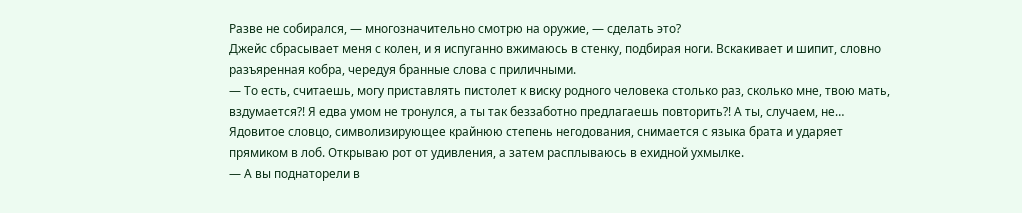Разве не собирался, — многозначительно смотрю на оружие, — сделать это?
Джейс сбрасывает меня с колен, и я испуганно вжимаюсь в стенку, подбирая ноги. Вскакивает и шипит, словно разъяренная кобра, чередуя бранные слова с приличными.
— То есть, считаешь, могу приставлять пистолет к виску родного человека столько раз, сколько мне, твою мать, вздумается?! Я едва умом не тронулся, а ты так беззаботно предлагаешь повторить?! А ты, случаем, не…
Ядовитое словцо, символизирующее крайнюю степень негодования, снимается с языка брата и ударяет прямиком в лоб. Открываю рот от удивления, а затем расплываюсь в ехидной ухмылке.
— А вы поднаторели в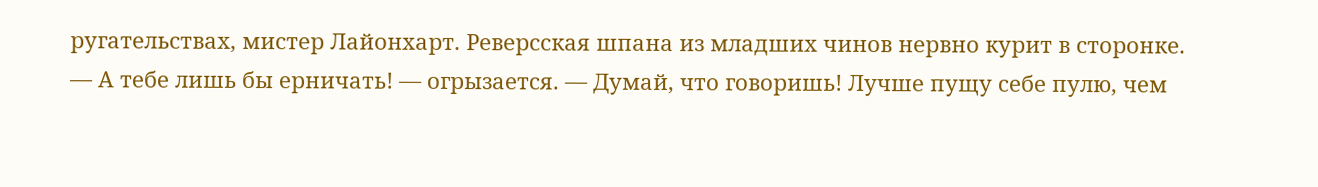ругательствах, мистер Лайонхарт. Реверсская шпана из младших чинов нервно курит в сторонке.
— А тебе лишь бы ерничать! — огрызается. — Думай, что говоришь! Лучше пущу себе пулю, чем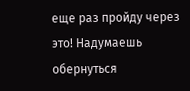еще раз пройду через это! Надумаешь обернуться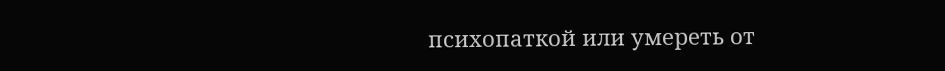психопаткой или умереть от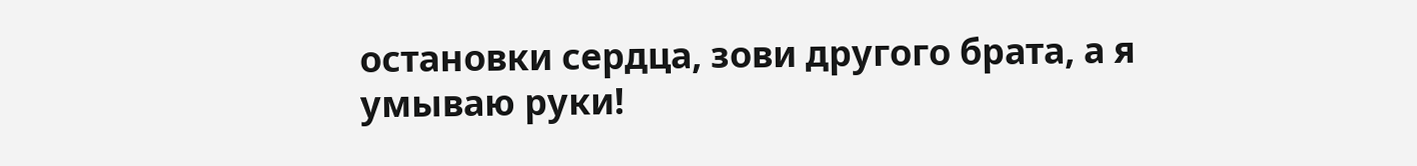остановки сердца, зови другого брата, а я умываю руки!